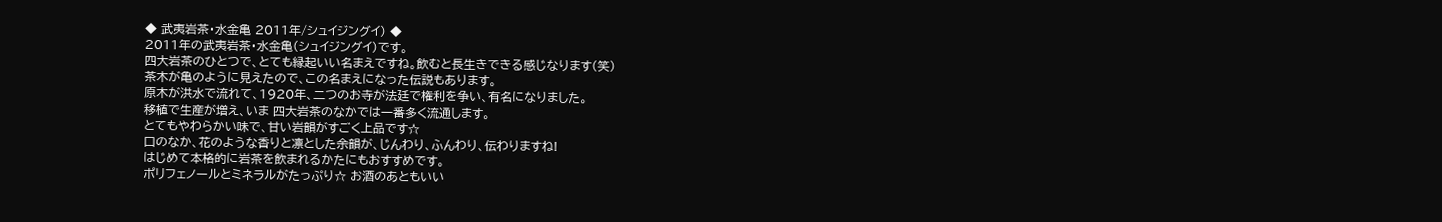◆ 武夷岩茶・水金亀 2011年/シュイジングイ) ◆
2011年の武夷岩茶・水金亀(シュイジングイ)です。
四大岩茶のひとつで、とても縁起いい名まえですね。飲むと長生きできる感じなります(笑)
茶木が亀のように見えたので、この名まえになった伝説もあります。
原木が洪水で流れて、1920年、二つのお寺が法廷で権利を争い、有名になりました。
移植で生産が増え、いま 四大岩茶のなかでは一番多く流通します。
とてもやわらかい味で、甘い岩韻がすごく上品です☆
口のなか、花のような香りと凛とした余韻が、じんわり、ふんわり、伝わりますね!
はじめて本格的に岩茶を飲まれるかたにもおすすめです。
ポリフェノールとミネラルがたっぷり☆ お酒のあともいい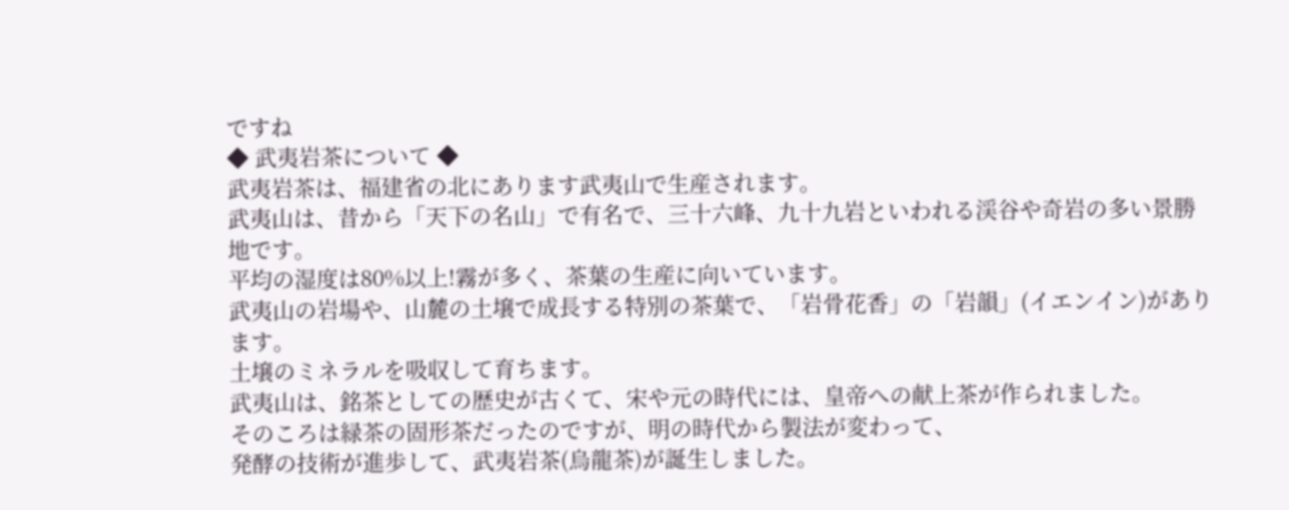ですね
◆ 武夷岩茶について ◆
武夷岩茶は、福建省の北にあります武夷山で生産されます。
武夷山は、昔から「天下の名山」で有名で、三十六峰、九十九岩といわれる渓谷や奇岩の多い景勝地です。
平均の湿度は80%以上!霧が多く、茶葉の生産に向いています。
武夷山の岩場や、山麓の土壌で成長する特別の茶葉で、「岩骨花香」の「岩韻」(イエンイン)があります。
土壌のミネラルを吸収して育ちます。
武夷山は、銘茶としての歴史が古くて、宋や元の時代には、皇帝への献上茶が作られました。
そのころは緑茶の固形茶だったのですが、明の時代から製法が変わって、
発酵の技術が進歩して、武夷岩茶(烏龍茶)が誕生しました。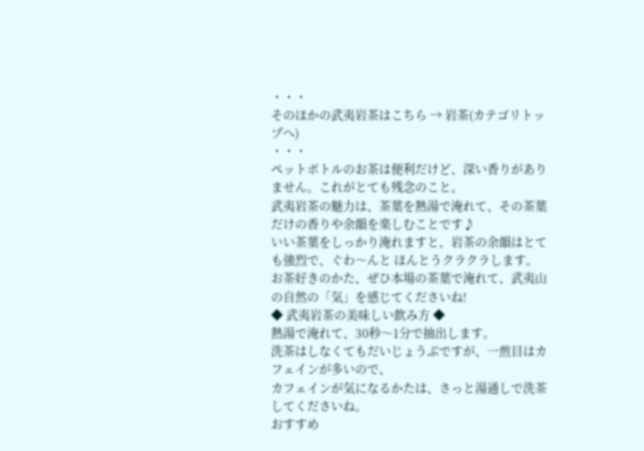・・・
そのほかの武夷岩茶はこちら → 岩茶(カテゴリトップへ)
・・・
ペットボトルのお茶は便利だけど、深い香りがありません。これがとても残念のこと。
武夷岩茶の魅力は、茶葉を熱湯で淹れて、その茶葉だけの香りや余韻を楽しむことです♪
いい茶葉をしっかり淹れますと、岩茶の余韻はとても強烈で、ぐわ〜んと ほんとうクラクラします。
お茶好きのかた、ぜひ本場の茶葉で淹れて、武夷山の自然の「気」を感じてくださいね!
◆ 武夷岩茶の美味しい飲み方 ◆
熱湯で淹れて、30秒〜1分で抽出します。
洗茶はしなくてもだいじょうぶですが、一煎目はカフェインが多いので、
カフェインが気になるかたは、さっと湯通しで洗茶してくださいね。
おすすめ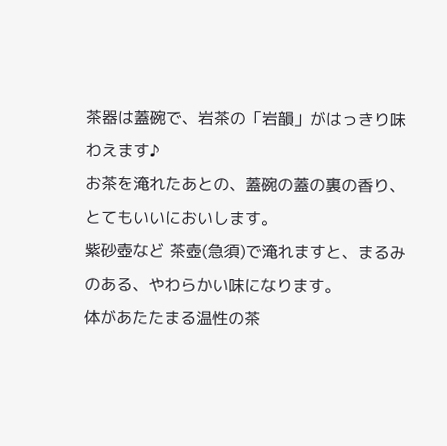茶器は蓋碗で、岩茶の「岩韻」がはっきり味わえます♪
お茶を淹れたあとの、蓋碗の蓋の裏の香り、とてもいいにおいします。
紫砂壺など 茶壺(急須)で淹れますと、まるみのある、やわらかい味になります。
体があたたまる温性の茶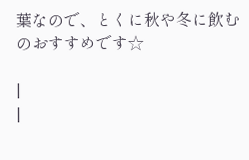葉なので、とくに秋や冬に飲むのおすすめです☆

|
|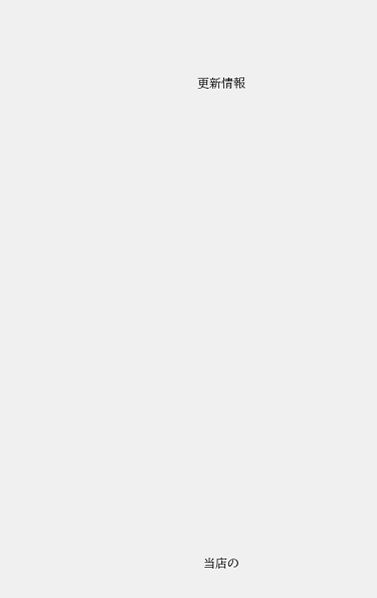更新情報























当店の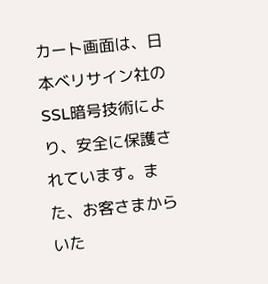カート画面は、日本ベリサイン社のSSL暗号技術により、安全に保護されています。また、お客さまからいた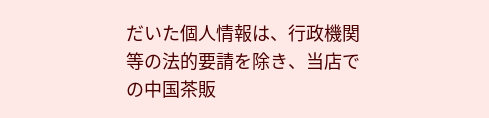だいた個人情報は、行政機関等の法的要請を除き、当店での中国茶販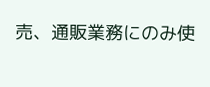売、通販業務にのみ使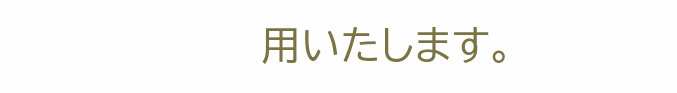用いたします。